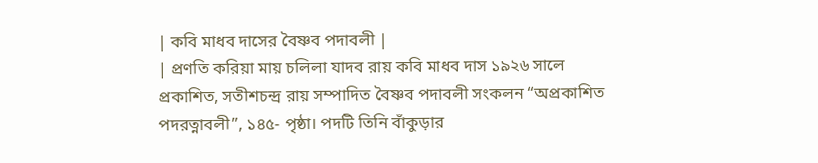| কবি মাধব দাসের বৈষ্ণব পদাবলী |
| প্রণতি করিয়া মায় চলিলা যাদব রায় কবি মাধব দাস ১৯২৬ সালে প্রকাশিত, সতীশচন্দ্র রায় সম্পাদিত বৈষ্ণব পদাবলী সংকলন “অপ্রকাশিত পদরত্নাবলী”, ১৪৫- পৃষ্ঠা। পদটি তিনি বাঁকুড়ার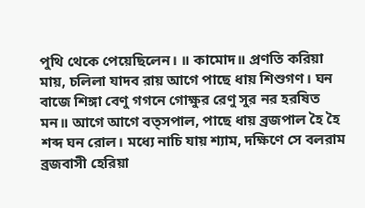পুথি থেকে পেয়েছিলেন। ॥ কামোদ॥ প্রণতি করিয়া মায়, চলিলা যাদব রায় আগে পাছে ধায় শিশুগণ। ঘন বাজে শিঙ্গা বেণু গগনে গোক্ষুর রেণু সুর নর হরষিত মন॥ আগে আগে বত্সপাল, পাছে ধায় ব্রজপাল হৈ হৈ শব্দ ঘন রোল। মধ্যে নাচি যায় শ্যাম, দক্ষিণে সে বলরাম ব্রজবাসী হেরিয়া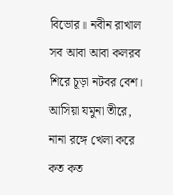বিভোর॥ নবীন রাখাল সব আবা আবা কলরব শিরে চূড়া নটবর বেশ। আসিয়া যমুনা তীরে, নানা রঙ্গে খেলা করে কত কত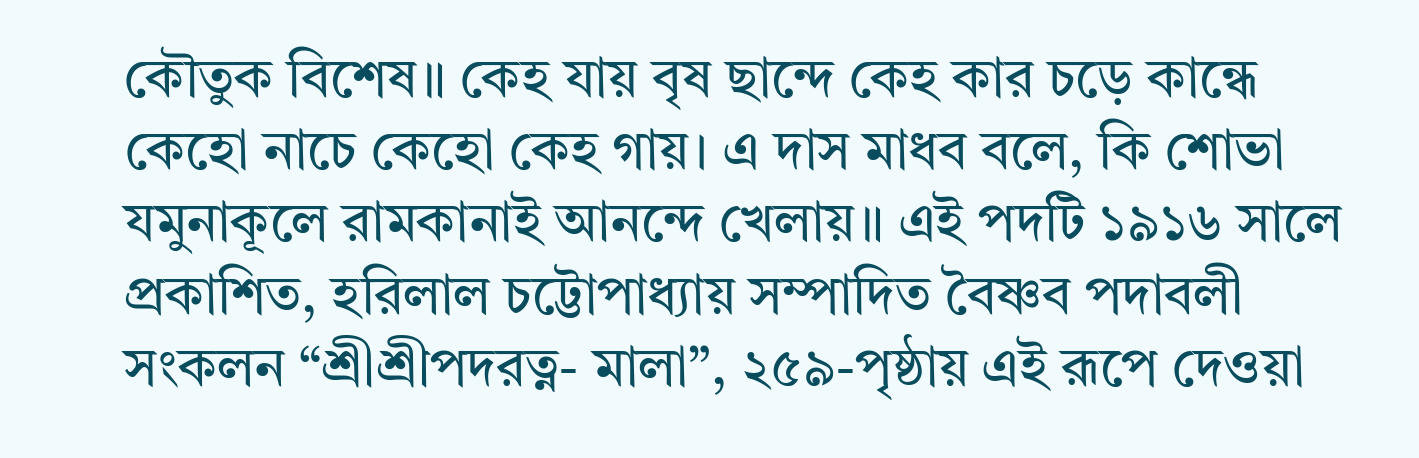কৌতুক বিশেষ॥ কেহ যায় বৃষ ছান্দে কেহ কার চড়ে কান্ধে কেহো নাচে কেহো কেহ গায়। এ দাস মাধব বলে, কি শোভা যমুনাকূলে রামকানাই আনন্দে খেলায়॥ এই পদটি ১৯১৬ সালে প্রকাশিত, হরিলাল চট্টোপাধ্যায় সম্পাদিত বৈষ্ণব পদাবলী সংকলন “শ্রীশ্রীপদরত্ন- মালা”, ২৫৯-পৃষ্ঠায় এই রূপে দেওয়া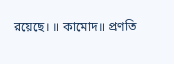রয়েছে। ॥ কামোদ॥ প্রণতি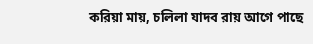করিয়া মায়, চলিলা যাদব রায় আগে পাছে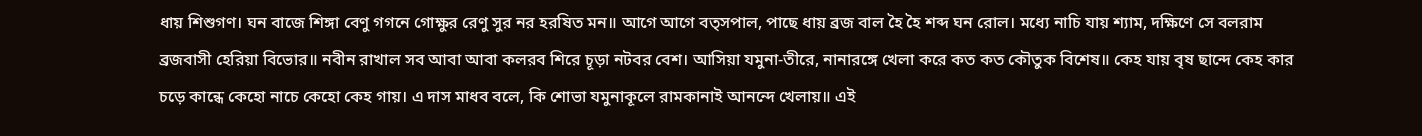ধায় শিশুগণ। ঘন বাজে শিঙ্গা বেণু গগনে গোক্ষুর রেণু সুর নর হরষিত মন॥ আগে আগে বত্সপাল, পাছে ধায় ব্রজ বাল হৈ হৈ শব্দ ঘন রোল। মধ্যে নাচি যায় শ্যাম, দক্ষিণে সে বলরাম ব্রজবাসী হেরিয়া বিভোর॥ নবীন রাখাল সব আবা আবা কলরব শিরে চূড়া নটবর বেশ। আসিয়া যমুনা-তীরে, নানারঙ্গে খেলা করে কত কত কৌতুক বিশেষ॥ কেহ যায় বৃষ ছান্দে কেহ কার চড়ে কান্ধে কেহো নাচে কেহো কেহ গায়। এ দাস মাধব বলে, কি শোভা যমুনাকূলে রামকানাই আনন্দে খেলায়॥ এই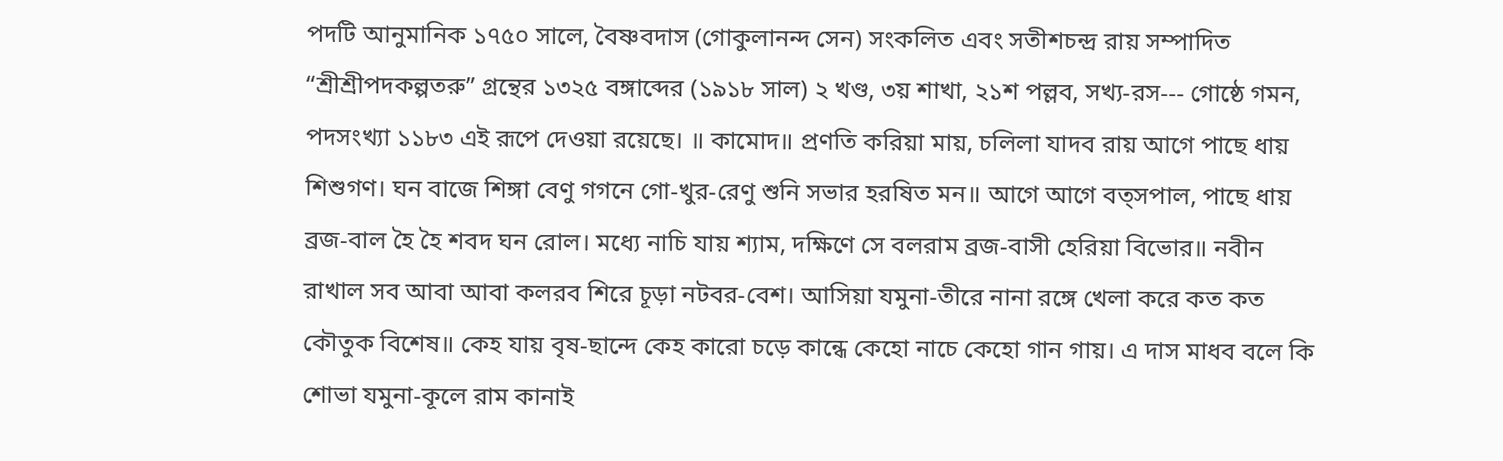পদটি আনুমানিক ১৭৫০ সালে, বৈষ্ণবদাস (গোকুলানন্দ সেন) সংকলিত এবং সতীশচন্দ্র রায় সম্পাদিত “শ্রীশ্রীপদকল্পতরু” গ্রন্থের ১৩২৫ বঙ্গাব্দের (১৯১৮ সাল) ২ খণ্ড, ৩য় শাখা, ২১শ পল্লব, সখ্য-রস--- গোষ্ঠে গমন, পদসংখ্যা ১১৮৩ এই রূপে দেওয়া রয়েছে। ॥ কামোদ॥ প্রণতি করিয়া মায়, চলিলা যাদব রায় আগে পাছে ধায় শিশুগণ। ঘন বাজে শিঙ্গা বেণু গগনে গো-খুর-রেণু শুনি সভার হরষিত মন॥ আগে আগে বত্সপাল, পাছে ধায় ব্রজ-বাল হৈ হৈ শবদ ঘন রোল। মধ্যে নাচি যায় শ্যাম, দক্ষিণে সে বলরাম ব্রজ-বাসী হেরিয়া বিভোর॥ নবীন রাখাল সব আবা আবা কলরব শিরে চূড়া নটবর-বেশ। আসিয়া যমুনা-তীরে নানা রঙ্গে খেলা করে কত কত কৌতুক বিশেষ॥ কেহ যায় বৃষ-ছান্দে কেহ কারো চড়ে কান্ধে কেহো নাচে কেহো গান গায়। এ দাস মাধব বলে কি শোভা যমুনা-কূলে রাম কানাই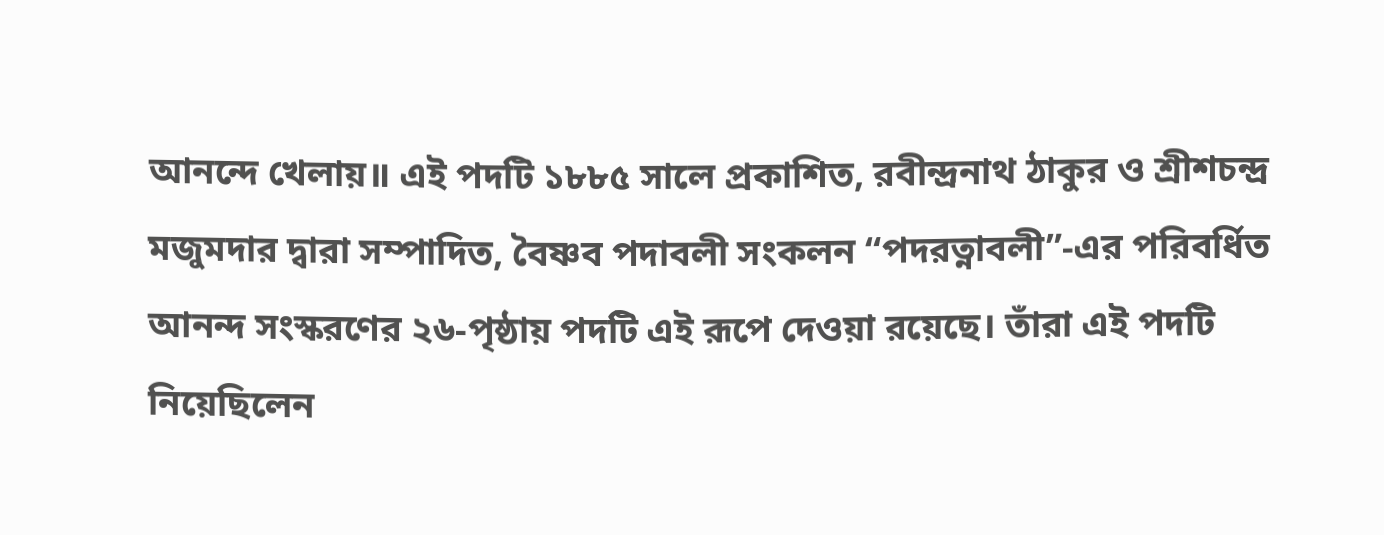আনন্দে খেলায়॥ এই পদটি ১৮৮৫ সালে প্রকাশিত, রবীন্দ্রনাথ ঠাকুর ও শ্রীশচন্দ্র মজুমদার দ্বারা সম্পাদিত, বৈষ্ণব পদাবলী সংকলন “পদরত্নাবলী”-এর পরিবর্ধিত আনন্দ সংস্করণের ২৬-পৃষ্ঠায় পদটি এই রূপে দেওয়া রয়েছে। তাঁরা এই পদটি নিয়েছিলেন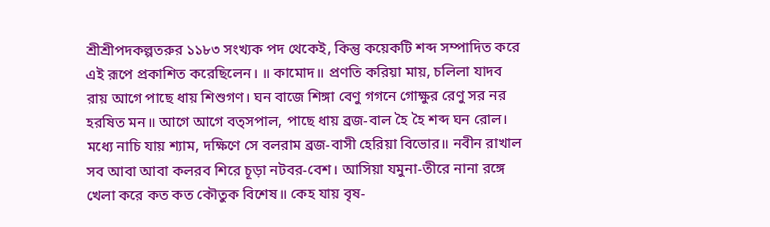শ্রীশ্রীপদকল্পতরুর ১১৮৩ সংখ্যক পদ থেকেই, কিন্তু কয়েকটি শব্দ সম্পাদিত করে এই রূপে প্রকাশিত করেছিলেন। ॥ কামোদ॥ প্রণতি করিয়া মায়, চলিলা যাদব রায় আগে পাছে ধায় শিশুগণ। ঘন বাজে শিঙ্গা বেণু গগনে গোক্ষুর রেণু সর নর হরষিত মন॥ আগে আগে বত্সপাল, পাছে ধায় ব্রজ-বাল হৈ হৈ শব্দ ঘন রোল। মধ্যে নাচি যায় শ্যাম, দক্ষিণে সে বলরাম ব্রজ-বাসী হেরিয়া বিভোর॥ নবীন রাখাল সব আবা আবা কলরব শিরে চূড়া নটবর-বেশ। আসিয়া যমুনা-তীরে নানা রঙ্গে খেলা করে কত কত কৌতুক বিশেষ॥ কেহ যায় বৃষ-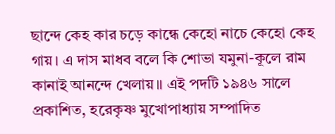ছান্দে কেহ কার চড়ে কান্ধে কেহো নাচে কেহো কেহ গায়। এ দাস মাধব বলে কি শোভা যমুনা-কূলে রাম কানাই আনন্দে খেলায়॥ এই পদটি ১৯৪৬ সালে প্রকাশিত, হরেকৃষ্ণ মুখোপাধ্যায় সম্পাদিত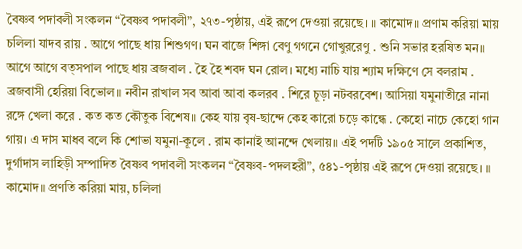বৈষ্ণব পদাবলী সংকলন “বৈষ্ণব পদাবলী”, ২৭৩-পৃষ্ঠায়, এই রূপে দেওয়া রয়েছে। ॥ কামোদ॥ প্রণাম করিয়া মায় চলিলা যাদব রায় . আগে পাছে ধায় শিশুগণ। ঘন বাজে শিঙ্গা বেণু গগনে গোখুররেণু . শুনি সভার হরষিত মন॥ আগে আগে বত্সপাল পাছে ধায় ব্রজবাল . হৈ হৈ শবদ ঘন রোল। মধ্যে নাচি যায় শ্যাম দক্ষিণে সে বলরাম . ব্রজবাসী হেরিয়া বিভোল॥ নবীন রাখাল সব আবা আবা কলরব . শিরে চূড়া নটবরবেশ। আসিয়া যমুনাতীরে নানা রঙ্গে খেলা করে . কত কত কৌতুক বিশেষ॥ কেহ যায় বৃষ-ছান্দে কেহ কারো চড়ে কান্ধে . কেহো নাচে কেহো গান গায়। এ দাস মাধব বলে কি শোভা যমুনা-কূলে . রাম কানাই আনন্দে খেলায়॥ এই পদটি ১৯০৫ সালে প্রকাশিত, দুর্গাদাস লাহিড়ী সম্পাদিত বৈষ্ণব পদাবলী সংকলন “বৈষ্ণব-পদলহরী”, ৫৪১-পৃষ্ঠায় এই রূপে দেওয়া রয়েছে। ॥ কামোদ॥ প্রণতি করিয়া মায়, চলিলা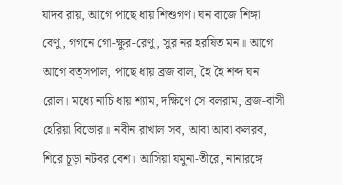যাদব রায়, আগে পাছে ধায় শিশুগণ। ঘন বাজে শিঙ্গা বেণু, গগনে গো-ক্ষুর-রেণু, সুর নর হরষিত মন॥ আগে আগে বত্সপাল, পাছে ধায় ব্রজ বাল, হৈ হৈ শব্দ ঘন রোল। মধ্যে নাচি ধায় শ্যাম, দক্ষিণে সে বলরাম, ব্রজ-বাসী হেরিয়া বিভোর॥ নবীন রাখাল সব, আবা আবা কলরব, শিরে চূড়া নটবর বেশ। আসিয়া যমুনা-তীরে, নানারঙ্গে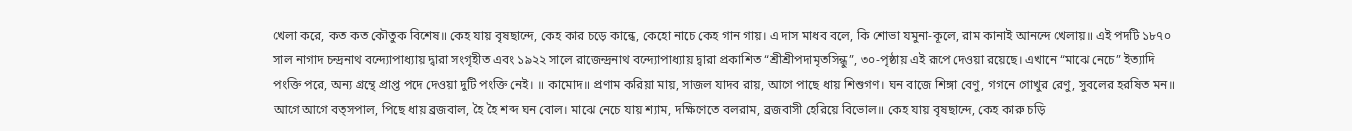খেলা করে, কত কত কৌতুক বিশেষ॥ কেহ যায় বৃষছান্দে, কেহ কার চড়ে কান্ধে, কেহো নাচে কেহ গান গায়। এ দাস মাধব বলে, কি শোভা যমুনা-কূলে, রাম কানাই আনন্দে খেলায়॥ এই পদটি ১৮৭০ সাল নাগাদ চন্দ্রনাথ বন্দ্যোপাধ্যায় দ্বারা সংগৃহীত এবং ১৯২২ সালে রাজেন্দ্রনাথ বন্দ্যোপাধ্যায় দ্বারা প্রকাশিত “শ্রীশ্রীপদামৃতসিন্ধু”, ৩০-পৃষ্ঠায় এই রূপে দেওয়া রয়েছে। এখানে “মাঝে নেচে” ইত্যাদি পংক্তি পরে, অন্য গ্রন্থে প্রাপ্ত পদে দেওয়া দুটি পংক্তি নেই। ॥ কামোদ॥ প্রণাম করিয়া মায়, সাজল যাদব রায়, আগে পাছে ধায় শিশুগণ। ঘন বাজে শিঙ্গা বেণু, গগনে গোখুর রেণু, সুবলের হরষিত মন॥ আগে আগে বত্সপাল, পিছে ধায় ব্রজবাল, হৈ হৈ শব্দ ঘন বোল। মাঝে নেচে যায় শ্যাম, দক্ষিণেতে বলরাম, ব্রজবাসী হেরিয়ে বিভোল॥ কেহ যায় বৃষছান্দে, কেহ কারু চড়ি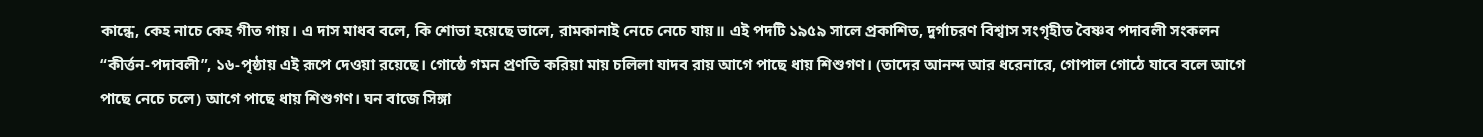কান্ধে, কেহ নাচে কেহ গীত গায়। এ দাস মাধব বলে, কি শোভা হয়েছে ভালে, রামকানাই নেচে নেচে যায়॥ এই পদটি ১৯৫৯ সালে প্রকাশিত, দুর্গাচরণ বিশ্বাস সংগৃহীত বৈষ্ণব পদাবলী সংকলন “কীর্ত্তন-পদাবলী”, ১৬-পৃষ্ঠায় এই রূপে দেওয়া রয়েছে। গোষ্ঠে গমন প্রণতি করিয়া মায় চলিলা যাদব রায় আগে পাছে ধায় শিশুগণ। (তাদের আনন্দ আর ধরেনারে, গোপাল গোঠে যাবে বলে আগে পাছে নেচে চলে) আগে পাছে ধায় শিশুগণ। ঘন বাজে সিঙ্গা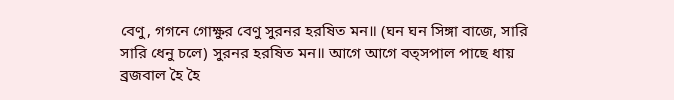বেণু, গগনে গোক্ষুর বেণু সুরনর হরষিত মন॥ (ঘন ঘন সিঙ্গা বাজে, সারি সারি ধেনু চলে) সুরনর হরষিত মন॥ আগে আগে বত্সপাল পাছে ধায় ব্রজবাল হৈ হৈ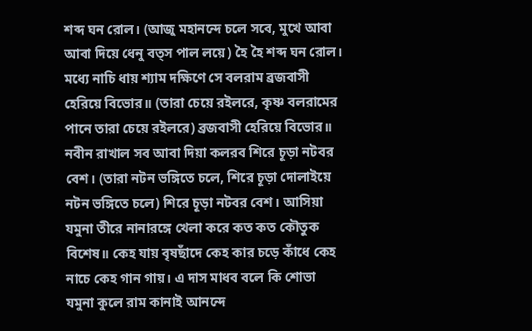শব্দ ঘন রোল। (আজু মহানন্দে চলে সবে, মুখে আবা আবা দিয়ে ধেনু বত্স পাল লয়ে) হৈ হৈ শব্দ ঘন রোল। মধ্যে নাচি ধায় শ্যাম দক্ষিণে সে বলরাম ব্রজবাসী হেরিয়ে বিভোর॥ (তারা চেয়ে রইলরে, কৃষ্ণ বলরামের পানে তারা চেয়ে রইলরে) ব্রজবাসী হেরিয়ে বিভোর॥ নবীন রাখাল সব আবা দিয়া কলরব শিরে চূড়া নটবর বেশ। (তারা নটন ভঙ্গিতে চলে, শিরে চূড়া দোলাইয়ে নটন ভঙ্গিতে চলে) শিরে চূড়া নটবর বেশ। আসিয়া যমুনা তীরে নানারঙ্গে খেলা করে কত কত কৌতুক বিশেষ॥ কেহ যায় বৃষছাঁদে কেহ কার চড়ে কাঁধে কেহ নাচে কেহ গান গায়। এ দাস মাধব বলে কি শোভা যমুনা কুলে রাম কানাই আনন্দে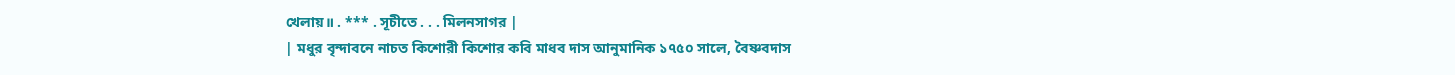খেলায়॥ . *** . সূচীতে . . . মিলনসাগর |
| মধুর বৃন্দাবনে নাচত কিশোরী কিশোর কবি মাধব দাস আনুমানিক ১৭৫০ সালে, বৈষ্ণবদাস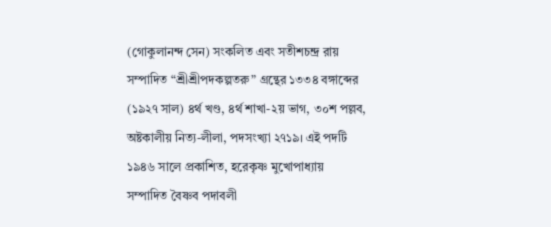(গোকুলানন্দ সেন) সংকলিত এবং সতীশচন্দ্র রায় সম্পাদিত “শ্রীশ্রীপদকল্পতরু” গ্রন্থের ১৩৩৪ বঙ্গাব্দের (১৯২৭ সাল) ৪র্থ খণ্ড, ৪র্থ শাখা-২য় ভাগ, ৩০শ পল্লব, অষ্টকালীয় নিত্য-লীলা, পদসংখ্যা ২৭১৯। এই পদটি ১৯৪৬ সালে প্রকাশিত, হরেকৃষ্ণ মুখোপাধ্যায় সম্পাদিত বৈষ্ণব পদাবলী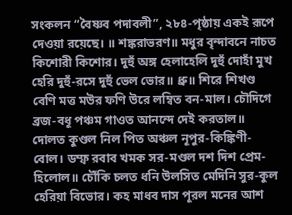সংকলন “বৈষ্ণব পদাবলী”, ২৮৪-পৃষ্ঠায় একই রূপে দেওয়া রয়েছে। ॥ শঙ্করাভরণ॥ মধুর বৃন্দাবনে নাচত কিশোরী কিশোর। দুহুঁ অঙ্গ হেলাহেলি দুহুঁ দোহাঁ মুখ হেরি দুহুঁ-রসে দুহুঁ ভেল ভোর॥ ধ্রু॥ শিরে শিখণ্ড বেণি মত্ত মউর ফণি উরে লম্বিত বন-মাল। চৌদিগে ব্রজ-বধূ পঞ্চম গাওত আনন্দে দেই করতাল॥ দোলত কুণ্ডল নিল পিত অঞ্চল নূপুর-কিঙ্কিণী-বোল। ডম্ফ রবাব খমক সর-মণ্ডল দশ দিশ প্রেম-হিলোল॥ চৌঁকি চলত ধনি উলসিত মেদিনি সুর-কুল হেরিয়া বিভোর। কহ মাধব দাস পূরল মনের আশ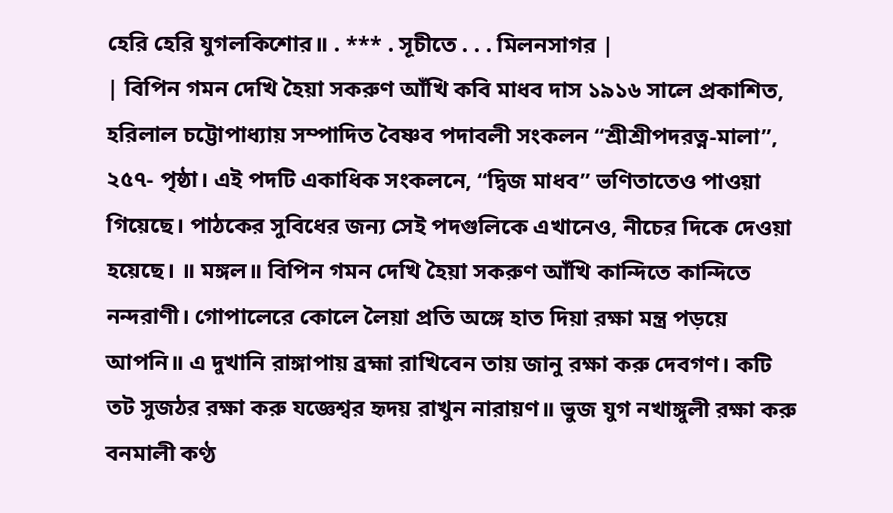হেরি হেরি যুগলকিশোর॥ . *** . সূচীতে . . . মিলনসাগর |
| বিপিন গমন দেখি হৈয়া সকরুণ আঁখি কবি মাধব দাস ১৯১৬ সালে প্রকাশিত, হরিলাল চট্টোপাধ্যায় সম্পাদিত বৈষ্ণব পদাবলী সংকলন “শ্রীশ্রীপদরত্ন-মালা”, ২৫৭- পৃষ্ঠা। এই পদটি একাধিক সংকলনে, “দ্বিজ মাধব” ভণিতাতেও পাওয়া গিয়েছে। পাঠকের সুবিধের জন্য সেই পদগুলিকে এখানেও, নীচের দিকে দেওয়া হয়েছে। ॥ মঙ্গল॥ বিপিন গমন দেখি হৈয়া সকরুণ আঁখি কান্দিতে কান্দিতে নন্দরাণী। গোপালেরে কোলে লৈয়া প্রতি অঙ্গে হাত দিয়া রক্ষা মন্ত্র পড়য়ে আপনি॥ এ দুখানি রাঙ্গাপায় ব্রহ্মা রাখিবেন তায় জানু রক্ষা করু দেবগণ। কটি তট সুজঠর রক্ষা করু যজ্ঞেশ্বর হৃদয় রাখুন নারায়ণ॥ ভুজ যুগ নখাঙ্গুলী রক্ষা করু বনমালী কণ্ঠ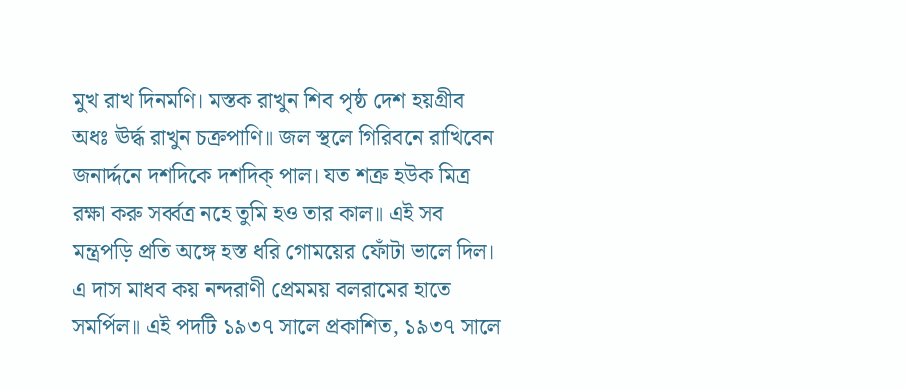মুখ রাখ দিনমণি। মস্তক রাখুন শিব পৃষ্ঠ দেশ হয়গ্রীব অধঃ ঊর্দ্ধ রাখুন চক্রপাণি॥ জল স্থলে গিরিবনে রাখিবেন জনার্দ্দনে দশদিকে দশদিক্ পাল। যত শত্রু হউক মিত্র রক্ষা করু সর্ব্বত্র নহে তুমি হও তার কাল॥ এই সব মন্ত্রপড়ি প্রতি অঙ্গে হস্ত ধরি গোময়ের ফোঁটা ভালে দিল। এ দাস মাধব কয় নন্দরাণী প্রেমময় বলরামের হাতে সমর্পিল॥ এই পদটি ১৯৩৭ সালে প্রকাশিত, ১৯৩৭ সালে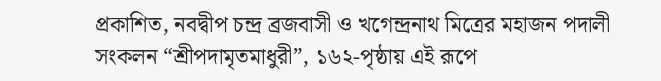প্রকাশিত, নবদ্বীপ চন্দ্র ব্রজবাসী ও খগেন্দ্রনাথ মিত্রের মহাজন পদালী সংকলন “শ্রীপদামৃতমাধুরী”, ১৬২-পৃষ্ঠায় এই রূপে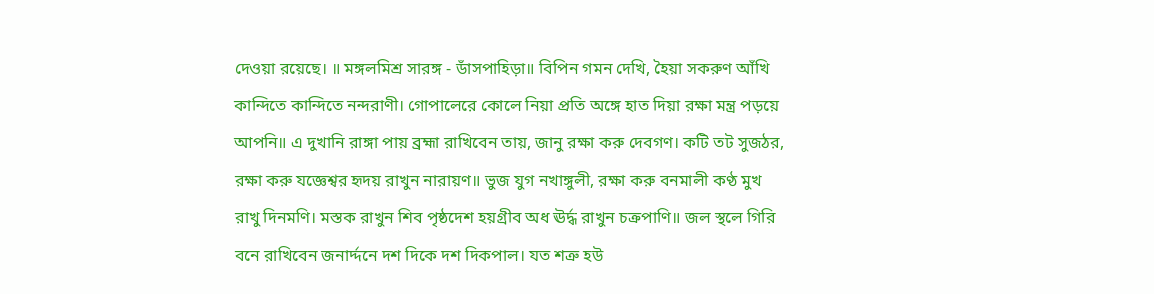দেওয়া রয়েছে। ॥ মঙ্গলমিশ্র সারঙ্গ - ডাঁসপাহিড়া॥ বিপিন গমন দেখি, হৈয়া সকরুণ আঁখি কান্দিতে কান্দিতে নন্দরাণী। গোপালেরে কোলে নিয়া প্রতি অঙ্গে হাত দিয়া রক্ষা মন্ত্র পড়য়ে আপনি॥ এ দুখানি রাঙ্গা পায় ব্রহ্মা রাখিবেন তায়, জানু রক্ষা করু দেবগণ। কটি তট সুজঠর, রক্ষা করু যজ্ঞেশ্বর হৃদয় রাখুন নারায়ণ॥ ভুজ যুগ নখাঙ্গুলী, রক্ষা করু বনমালী কণ্ঠ মুখ রাখু দিনমণি। মস্তক রাখুন শিব পৃষ্ঠদেশ হয়গ্রীব অধ ঊর্দ্ধ রাখুন চক্রপাণি॥ জল স্থলে গিরি বনে রাখিবেন জনার্দ্দনে দশ দিকে দশ দিকপাল। যত শত্রু হউ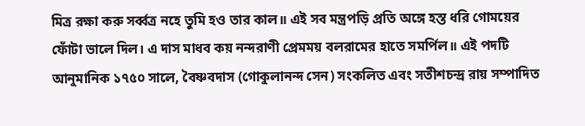মিত্র রক্ষা করু সর্ব্বত্র নহে তুমি হও তার কাল॥ এই সব মন্ত্রপড়ি প্রতি অঙ্গে হস্ত ধরি গোময়ের ফোঁটা ভালে দিল। এ দাস মাধব কয় নন্দরাণী প্রেমময় বলরামের হাতে সমর্পিল॥ এই পদটি আনুমানিক ১৭৫০ সালে, বৈষ্ণবদাস (গোকুলানন্দ সেন) সংকলিত এবং সতীশচন্দ্র রায় সম্পাদিত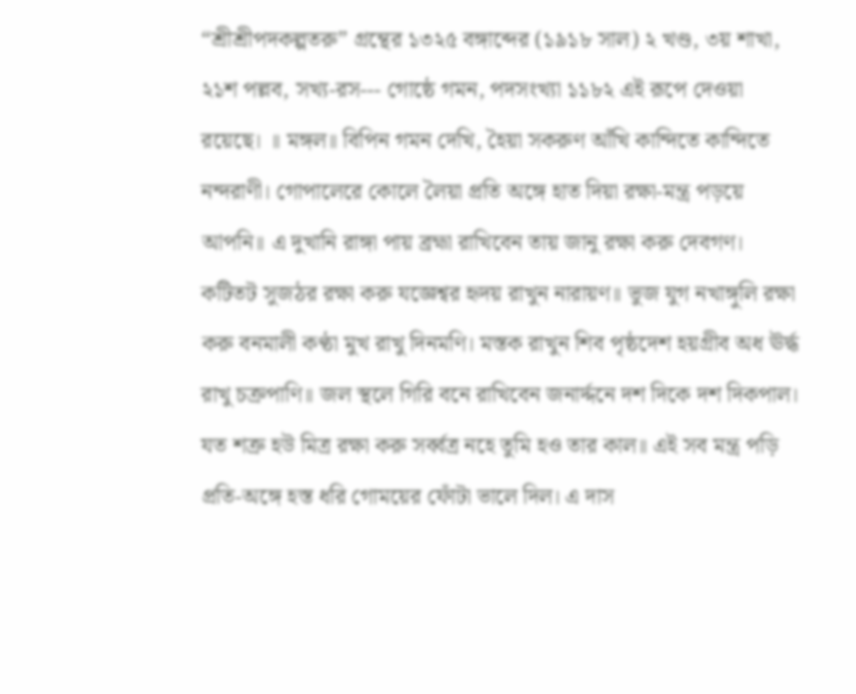“শ্রীশ্রীপদকল্পতরু” গ্রন্থের ১৩২৫ বঙ্গাব্দের (১৯১৮ সাল) ২ খণ্ড, ৩য় শাখা, ২১শ পল্লব, সখ্য-রস--- গোষ্ঠে গমন, পদসংখ্যা ১১৮২ এই রূপে দেওয়া রয়েছে। ॥ মঙ্গল॥ বিপিন গমন দেখি, হৈয়া সকরুণ আঁখি কান্দিতে কান্দিতে নন্দরাণী। গোপালেরে কোলে লৈয়া প্রতি অঙ্গে হাত দিয়া রক্ষা-মন্ত্র পড়য়ে আপনি॥ এ দুখানি রাঙ্গা পায় ব্রহ্মা রাখিবেন তায় জানু রক্ষা করু দেবগণ। কটিতট সুজঠর রক্ষা করু যজ্ঞেশ্বর হৃদয় রাখুন নারায়ণ॥ ভুজ যুগ নখাঙ্গুলি রক্ষা করু বনমালী কণ্ঠা মুখ রাখু দিনমণি। মস্তক রাখুন শিব পৃষ্ঠদেশ হয়গ্রীব অধ ঊর্দ্ধ রাখু চক্রপাণি॥ জল স্থলে গিরি বনে রাখিবেন জনার্দ্দনে দশ দিকে দশ দিকপাল। যত শত্রু হউ মিত্র রক্ষা করু সর্ব্বত্র নহে তুমি হও তার কাল॥ এই সব মন্ত্র পড়ি প্রতি-অঙ্গে হস্ত ধরি গোময়ের ফোঁটা ভালে দিল। এ দাস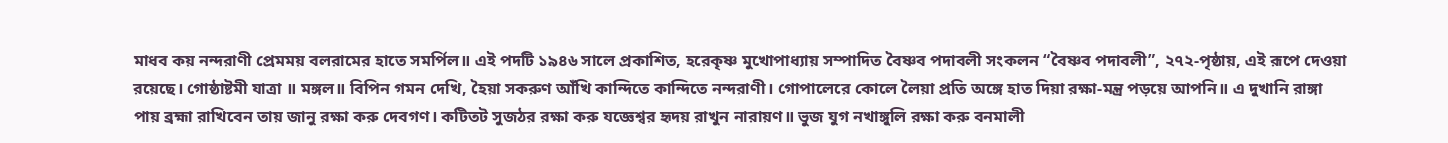মাধব কয় নন্দরাণী প্রেমময় বলরামের হাতে সমর্পিল॥ এই পদটি ১৯৪৬ সালে প্রকাশিত, হরেকৃষ্ণ মুখোপাধ্যায় সম্পাদিত বৈষ্ণব পদাবলী সংকলন “বৈষ্ণব পদাবলী”, ২৭২-পৃষ্ঠায়, এই রূপে দেওয়া রয়েছে। গোষ্ঠাষ্টমী যাত্রা ॥ মঙ্গল॥ বিপিন গমন দেখি, হৈয়া সকরুণ আঁখি কান্দিতে কান্দিতে নন্দরাণী। গোপালেরে কোলে লৈয়া প্রতি অঙ্গে হাত দিয়া রক্ষা-মন্ত্র পড়য়ে আপনি॥ এ দুখানি রাঙ্গা পায় ব্রহ্মা রাখিবেন তায় জানু রক্ষা করু দেবগণ। কটিতট সুজঠর রক্ষা করু যজ্ঞেশ্বর হৃদয় রাখুন নারায়ণ॥ ভুজ যুগ নখাঙ্গুলি রক্ষা করু বনমালী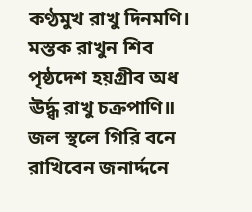কণ্ঠমুখ রাখু দিনমণি। মস্তক রাখুন শিব পৃষ্ঠদেশ হয়গ্রীব অধ ঊর্দ্ধ্ব রাখু চক্রপাণি॥ জল স্থলে গিরি বনে রাখিবেন জনার্দ্দনে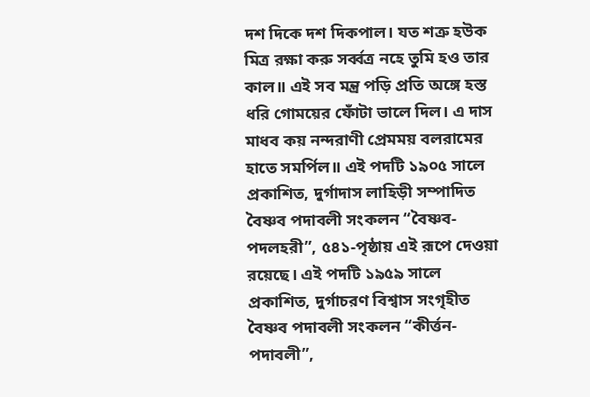দশ দিকে দশ দিকপাল। যত শত্রু হউক মিত্র রক্ষা করু সর্ব্বত্র নহে তুমি হও তার কাল॥ এই সব মন্ত্র পড়ি প্রতি অঙ্গে হস্ত ধরি গোময়ের ফোঁটা ভালে দিল। এ দাস মাধব কয় নন্দরাণী প্রেমময় বলরামের হাতে সমর্পিল॥ এই পদটি ১৯০৫ সালে প্রকাশিত, দুর্গাদাস লাহিড়ী সম্পাদিত বৈষ্ণব পদাবলী সংকলন “বৈষ্ণব-পদলহরী”, ৫৪১-পৃষ্ঠায় এই রূপে দেওয়া রয়েছে। এই পদটি ১৯৫৯ সালে প্রকাশিত, দুর্গাচরণ বিশ্বাস সংগৃহীত বৈষ্ণব পদাবলী সংকলন “কীর্ত্তন-পদাবলী”,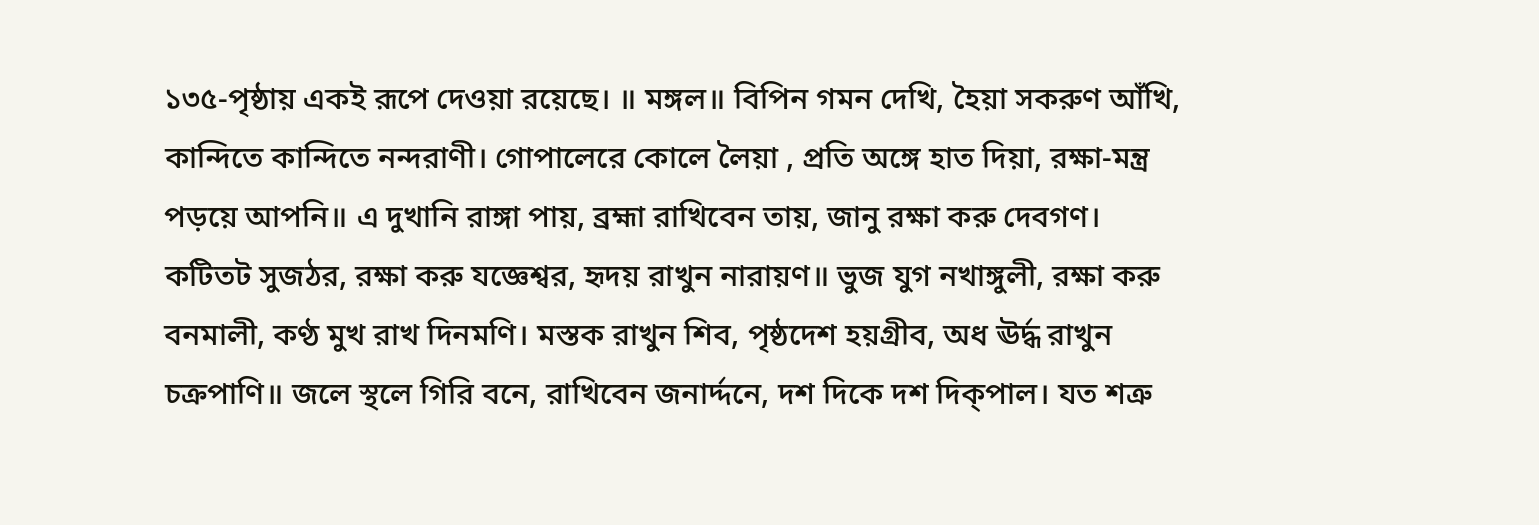১৩৫-পৃষ্ঠায় একই রূপে দেওয়া রয়েছে। ॥ মঙ্গল॥ বিপিন গমন দেখি, হৈয়া সকরুণ আঁখি, কান্দিতে কান্দিতে নন্দরাণী। গোপালেরে কোলে লৈয়া , প্রতি অঙ্গে হাত দিয়া, রক্ষা-মন্ত্র পড়য়ে আপনি॥ এ দুখানি রাঙ্গা পায়, ব্রহ্মা রাখিবেন তায়, জানু রক্ষা করু দেবগণ। কটিতট সুজঠর, রক্ষা করু যজ্ঞেশ্বর, হৃদয় রাখুন নারায়ণ॥ ভুজ যুগ নখাঙ্গুলী, রক্ষা করু বনমালী, কণ্ঠ মুখ রাখ দিনমণি। মস্তক রাখুন শিব, পৃষ্ঠদেশ হয়গ্রীব, অধ ঊর্দ্ধ রাখুন চক্রপাণি॥ জলে স্থলে গিরি বনে, রাখিবেন জনার্দ্দনে, দশ দিকে দশ দিক্পাল। যত শত্রু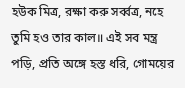হউক মিত্র, রক্ষা করু সর্ব্বত্র, নহে তুমি হও তার কাল॥ এই সব মন্ত্র পড়ি, প্রতি অঙ্গে হস্ত ধরি, গোময়ের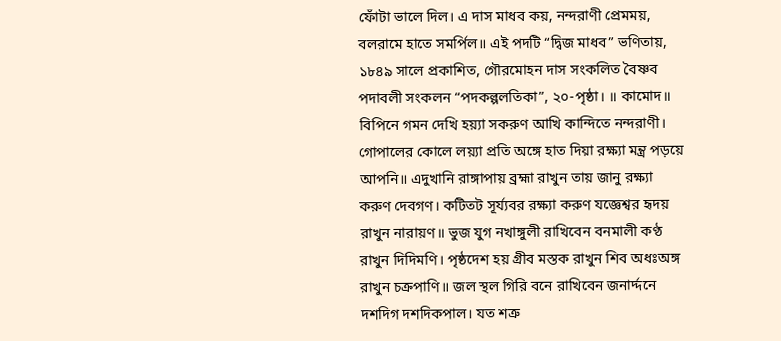ফোঁটা ভালে দিল। এ দাস মাধব কয়, নন্দরাণী প্রেমময়, বলরামে হাতে সমর্পিল॥ এই পদটি “দ্বিজ মাধব” ভণিতায়, ১৮৪৯ সালে প্রকাশিত, গৌরমোহন দাস সংকলিত বৈষ্ণব পদাবলী সংকলন “পদকল্পলতিকা”, ২০-পৃষ্ঠা। ॥ কামোদ॥ বিপিনে গমন দেখি হয়্যা সকরুণ আখি কান্দিতে নন্দরাণী। গোপালের কোলে লয়্যা প্রতি অঙ্গে হাত দিয়া রক্ষ্যা মন্ত্র পড়য়ে আপনি॥ এদুখানি রাঙ্গাপায় ব্রহ্মা রাখুন তায় জানু রক্ষ্যা করুণ দেবগণ। কটিতট সূর্য্যবর রক্ষ্যা করুণ যজ্ঞেশ্বর হৃদয় রাখুন নারায়ণ॥ ভুজ যুগ নখাঙ্গুলী রাখিবেন বনমালী কণ্ঠ রাখুন দিদিমণি। পৃষ্ঠদেশ হয় গ্রীব মস্তক রাখুন শিব অধঃঅঙ্গ রাখুন চক্রপাণি॥ জল স্থল গিরি বনে রাখিবেন জনার্দ্দনে দশদিগ দশদিকপাল। যত শত্রু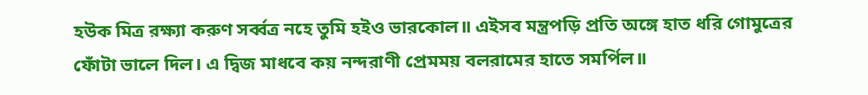হউক মিত্র রক্ষ্যা করুণ সর্ব্বত্র নহে তুমি হইও ভারকোল॥ এইসব মন্ত্রপড়ি প্রতি অঙ্গে হাত ধরি গোমুত্রের ফোঁটা ভালে দিল। এ দ্বিজ মাধবে কয় নন্দরাণী প্রেমময় বলরামের হাতে সমর্পিল॥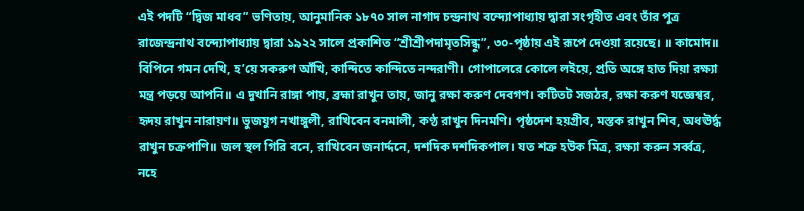এই পদটি “দ্বিজ মাধব” ভণিতায়, আনুমানিক ১৮৭০ সাল নাগাদ চন্দ্রনাথ বন্দ্যোপাধ্যায় দ্বারা সংগৃহীত এবং তাঁর পুত্র রাজেন্দ্রনাথ বন্দ্যোপাধ্যায় দ্বারা ১৯২২ সালে প্রকাশিত “শ্রীশ্রীপদামৃতসিন্ধু”, ৩০-পৃষ্ঠায় এই রূপে দেওয়া রয়েছে। ॥ কামোদ॥ বিপিনে গমন দেখি, হ’য়ে সকরুণ আঁখি, কান্দিতে কান্দিতে নন্দরাণী। গোপালেরে কোলে লইয়ে, প্রতি অঙ্গে হাত দিয়া রক্ষ্যা মন্ত্র পড়য়ে আপনি॥ এ দুখানি রাঙ্গা পায়, ব্রহ্মা রাখুন তায়, জানু রক্ষা করুণ দেবগণ। কটিতট সজঠর, রক্ষা করুণ যজ্ঞেশ্বর, হৃদয় রাখুন নারায়ণ॥ ভুজযুগ নখাঙ্গুলী, রাখিবেন বনমালী, কণ্ঠ রাখুন দিনমণি। পৃষ্ঠদেশ হয়গ্রীব, মস্তক রাখুন শিব, অধঊর্দ্ধ রাখুন চক্রপাণি॥ জল স্থল গিরি বনে, রাখিবেন জনার্দ্দনে, দশদিক দশদিকপাল। যত শত্রু হউক মিত্র, রক্ষ্যা করুন সর্ব্বত্র, নহে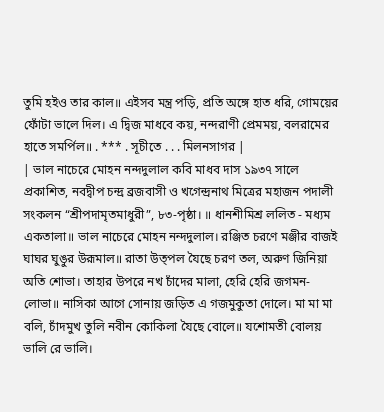তুমি হইও তার কাল॥ এইসব মন্ত্র পড়ি, প্রতি অঙ্গে হাত ধরি, গোময়ের ফোঁটা ভালে দিল। এ দ্বিজ মাধবে কয়, নন্দরাণী প্রেমময়, বলরামের হাতে সমর্পিল॥ . *** . সূচীতে . . . মিলনসাগর |
| ভাল নাচেরে মোহন নন্দদুলাল কবি মাধব দাস ১৯৩৭ সালে প্রকাশিত, নবদ্বীপ চন্দ্র ব্রজবাসী ও খগেন্দ্রনাথ মিত্রের মহাজন পদালী সংকলন “শ্রীপদামৃতমাধুরী”, ৮৩-পৃষ্ঠা। ॥ ধানশীমিশ্র ললিত - মধ্যম একতালা॥ ভাল নাচেরে মোহন নন্দদুলাল। রঞ্জিত চরণে মঞ্জীর বাজই ঘাঘর ঘুঙুর উরূমাল॥ রাতা উত্পল যৈছে চরণ তল, অরুণ জিনিয়া অতি শোভা। তাহার উপরে নখ চাঁদের মালা, হেরি হেরি জগমন-লোভা॥ নাসিকা আগে সোনায় জড়িত এ গজমুকুতা দোলে। মা মা মা বলি, চাঁদমুখ তুলি নবীন কোকিলা যৈছে বোলে॥ যশোমতী বোলয় ভালি রে ভালি।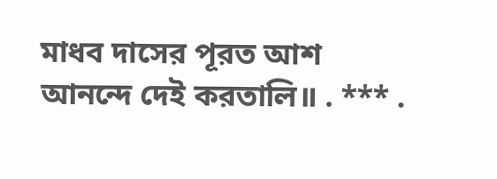মাধব দাসের পূরত আশ আনন্দে দেই করতালি॥ . *** .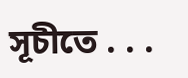সূচীতে . . .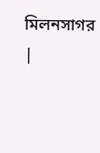মিলনসাগর |